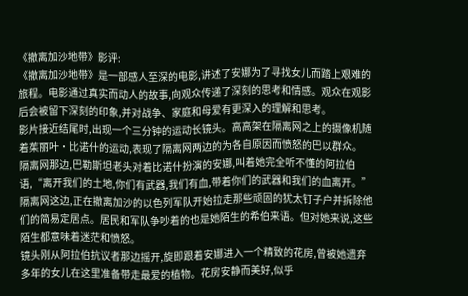《撤离加沙地带》影评:
《撤离加沙地带》是一部感人至深的电影,讲述了安娜为了寻找女儿而踏上艰难的旅程。电影通过真实而动人的故事,向观众传递了深刻的思考和情感。观众在观影后会被留下深刻的印象,并对战争、家庭和母爱有更深入的理解和思考。
影片接近结尾时,出现一个三分钟的运动长镜头。高高架在隔离网之上的摄像机随着茱丽叶·比诺什的运动,表现了隔离网两边的为各自原因而愤怒的巴以群众。
隔离网那边,巴勒斯坦老头对着比诺什扮演的安娜,叫着她完全听不懂的阿拉伯语,“离开我们的土地,你们有武器,我们有血,带着你们的武器和我们的血离开。”隔离网这边,正在撤离加沙的以色列军队开始拉走那些顽固的犹太钉子户并拆除他们的简易定居点。居民和军队争吵着的也是她陌生的希伯来语。但对她来说,这些陌生都意味着迷茫和愤怒。
镜头刚从阿拉伯抗议者那边摇开,旋即跟着安娜进入一个精致的花房,曾被她遗弃多年的女儿在这里准备带走最爱的植物。花房安静而美好,似乎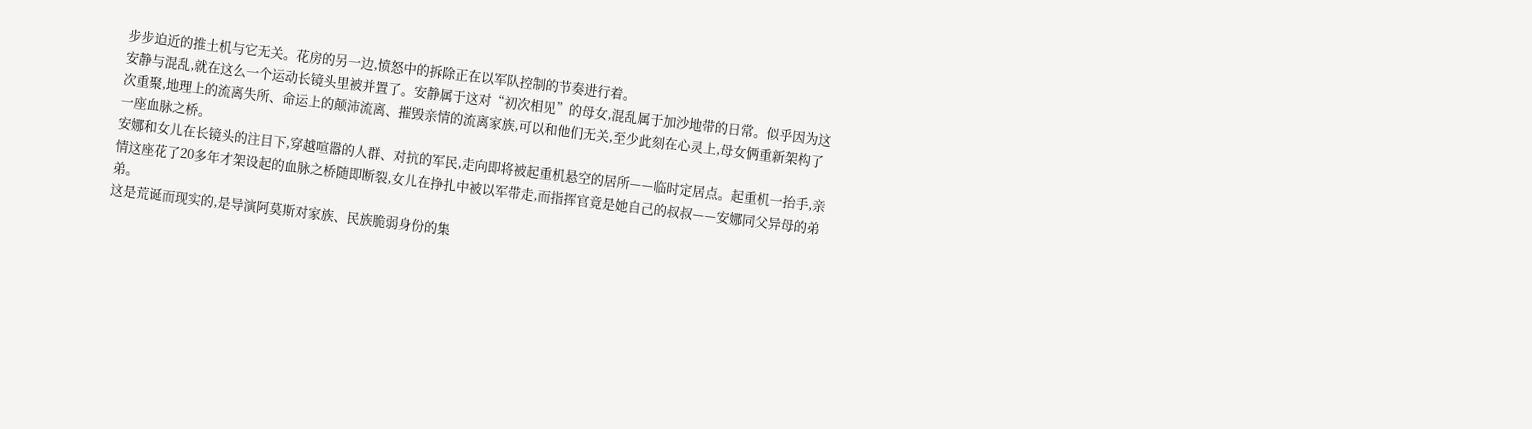步步迫近的推土机与它无关。花房的另一边,愤怒中的拆除正在以军队控制的节奏进行着。
安静与混乱,就在这么一个运动长镜头里被并置了。安静属于这对“初次相见”的母女,混乱属于加沙地带的日常。似乎因为这次重聚,地理上的流离失所、命运上的颠沛流离、摧毁亲情的流离家族,可以和他们无关,至少此刻在心灵上,母女俩重新架构了一座血脉之桥。
安娜和女儿在长镜头的注目下,穿越喧嚣的人群、对抗的军民,走向即将被起重机悬空的居所——临时定居点。起重机一抬手,亲情这座花了20多年才架设起的血脉之桥随即断裂,女儿在挣扎中被以军带走,而指挥官竟是她自己的叔叔——安娜同父异母的弟弟。
这是荒诞而现实的,是导演阿莫斯对家族、民族脆弱身份的集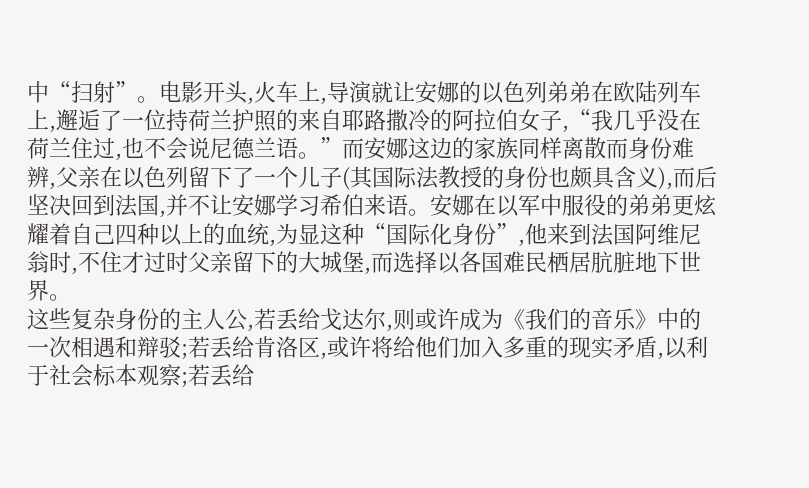中“扫射”。电影开头,火车上,导演就让安娜的以色列弟弟在欧陆列车上,邂逅了一位持荷兰护照的来自耶路撒冷的阿拉伯女子,“我几乎没在荷兰住过,也不会说尼德兰语。”而安娜这边的家族同样离散而身份难辨,父亲在以色列留下了一个儿子(其国际法教授的身份也颇具含义),而后坚决回到法国,并不让安娜学习希伯来语。安娜在以军中服役的弟弟更炫耀着自己四种以上的血统,为显这种“国际化身份”,他来到法国阿维尼翁时,不住才过时父亲留下的大城堡,而选择以各国难民栖居肮脏地下世界。
这些复杂身份的主人公,若丢给戈达尔,则或许成为《我们的音乐》中的一次相遇和辩驳;若丢给肯洛区,或许将给他们加入多重的现实矛盾,以利于社会标本观察;若丢给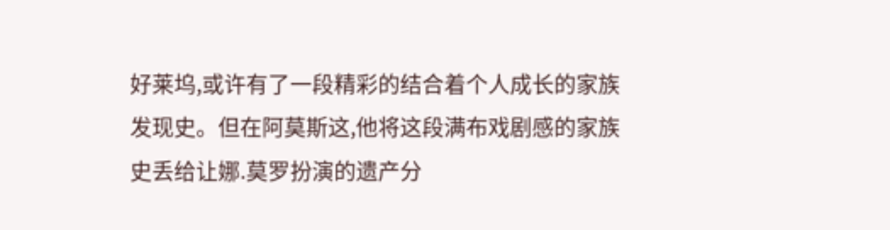好莱坞,或许有了一段精彩的结合着个人成长的家族发现史。但在阿莫斯这,他将这段满布戏剧感的家族史丢给让娜.莫罗扮演的遗产分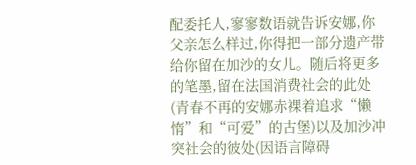配委托人,寥寥数语就告诉安娜,你父亲怎么样过,你得把一部分遗产带给你留在加沙的女儿。随后将更多的笔墨,留在法国消费社会的此处(青春不再的安娜赤裸着追求“懒惰”和“可爱”的古堡)以及加沙冲突社会的彼处(因语言障碍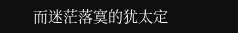而迷茫落寞的犹太定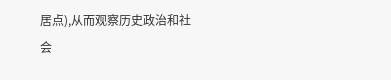居点),从而观察历史政治和社会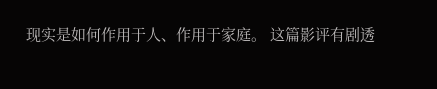现实是如何作用于人、作用于家庭。 这篇影评有剧透